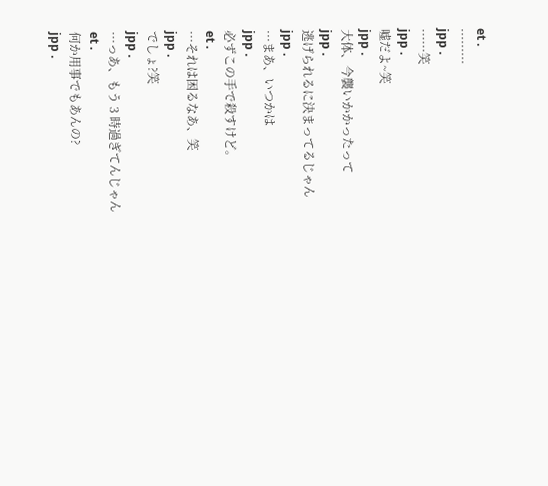et .
·········
jpp .
······笑
jpp .
嘘だよ~笑
jpp .
大体、今襲いかかったって
jpp .
逃げられるに決まってるじゃん
jpp .
···まあ、いつかは
jpp .
必ずこの手で殺すけど。
et .
···それは困るなあ、笑
jpp .
でしょ?笑
jpp .
···っあ、もう 3 時過ぎてんじゃん
et .
何か用事でもあんの?
jpp .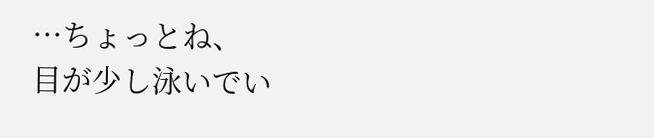···ちょっとね、
目が少し泳いでい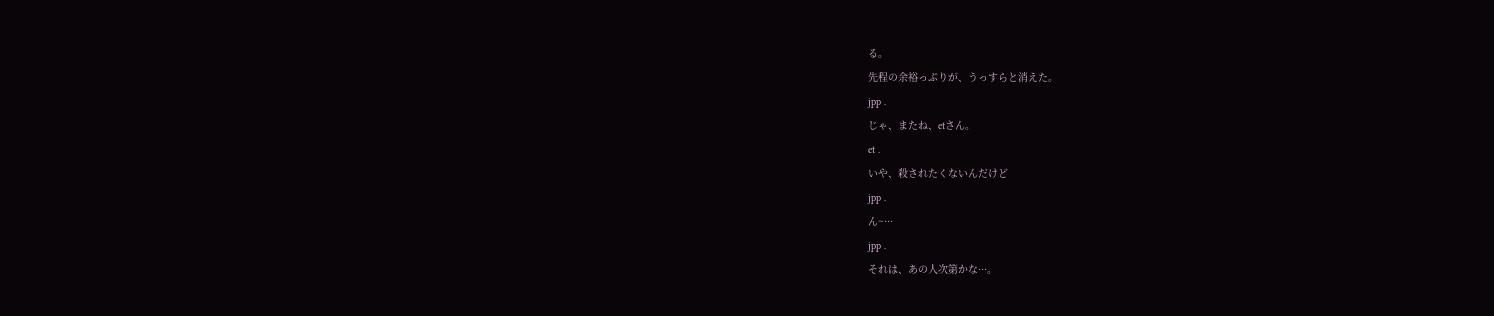る。
先程の余裕っぷりが、うっすらと消えた。
jpp .
じゃ、またね、etさん。
et .
いや、殺されたくないんだけど
jpp .
ん~···
jpp .
それは、あの人次第かな···。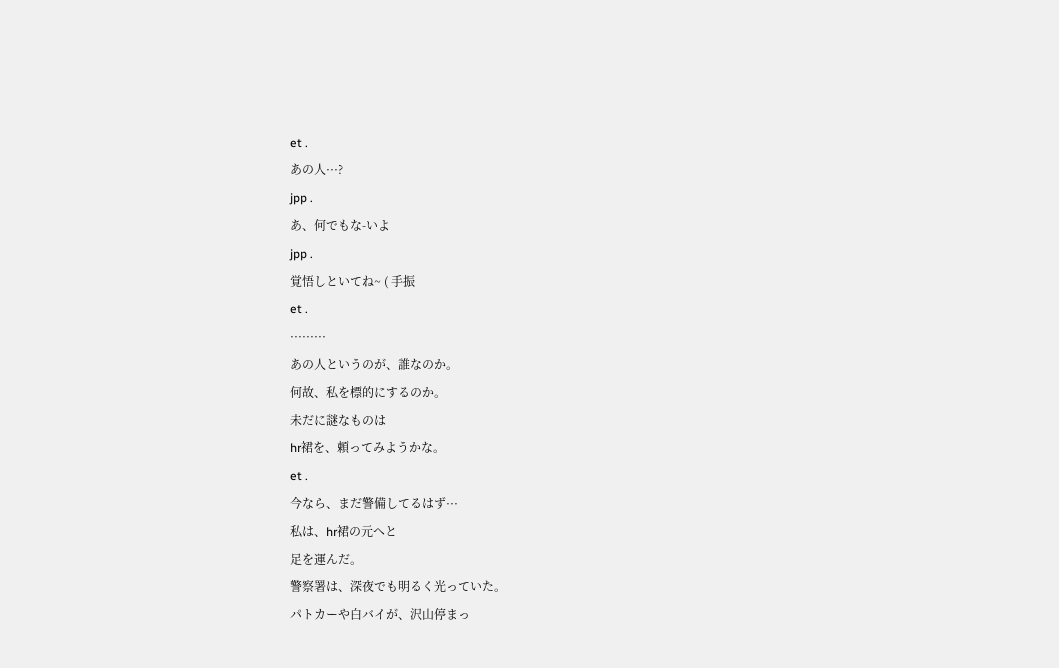et .
あの人···?
jpp .
あ、何でもな-いよ
jpp .
覚悟しといてね~ ( 手振
et .
·········
あの人というのが、誰なのか。
何故、私を標的にするのか。
未だに謎なものは
hr裙を、頼ってみようかな。
et .
今なら、まだ警備してるはず···
私は、hr裙の元へと
足を運んだ。
警察署は、深夜でも明るく光っていた。
パトカーや白バイが、沢山停まっ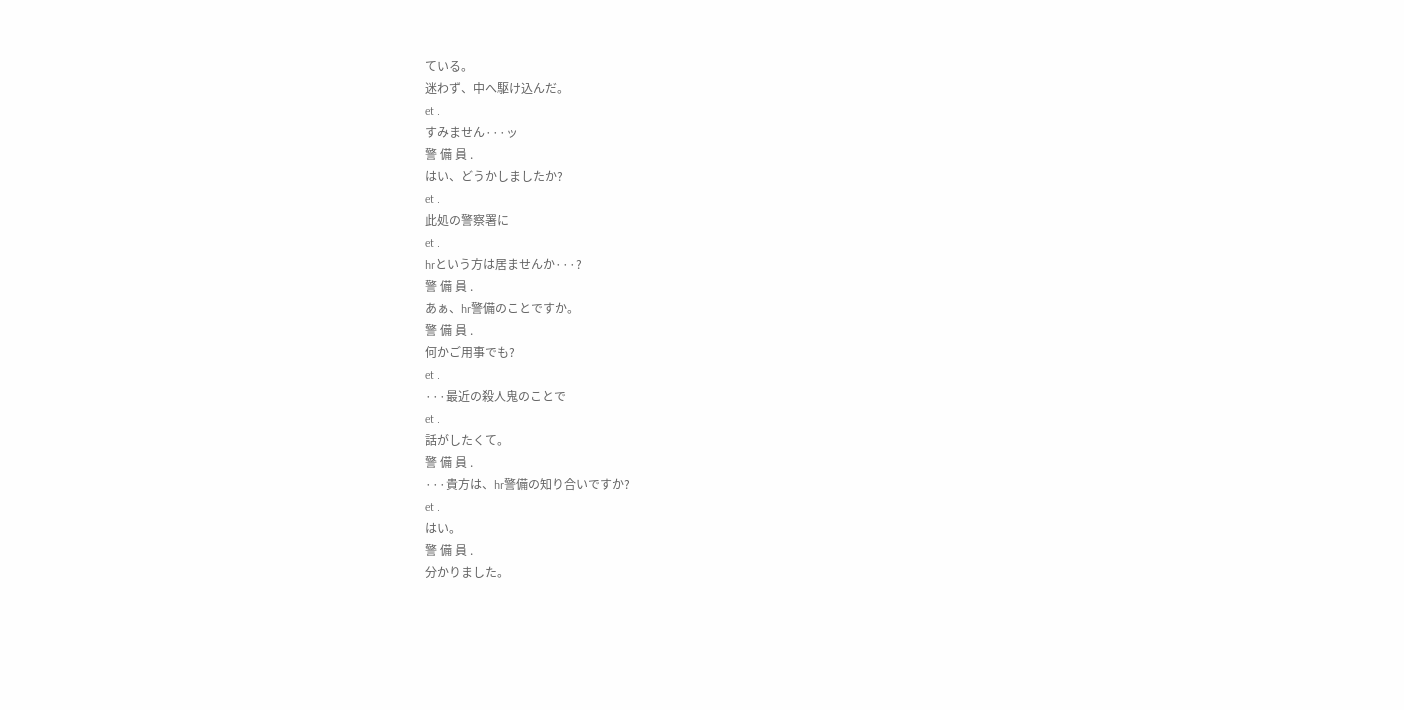ている。
迷わず、中へ駆け込んだ。
et .
すみません···ッ
警 備 員 .
はい、どうかしましたか?
et .
此処の警察署に
et .
hrという方は居ませんか···?
警 備 員 .
あぁ、hr警備のことですか。
警 備 員 .
何かご用事でも?
et .
···最近の殺人鬼のことで
et .
話がしたくて。
警 備 員 .
···貴方は、hr警備の知り合いですか?
et .
はい。
警 備 員 .
分かりました。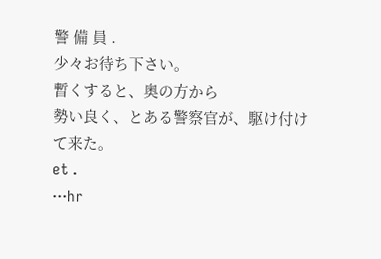警 備 員 .
少々お待ち下さい。
暫くすると、奥の方から
勢い良く、とある警察官が、駆け付けて来た。
et .
···hr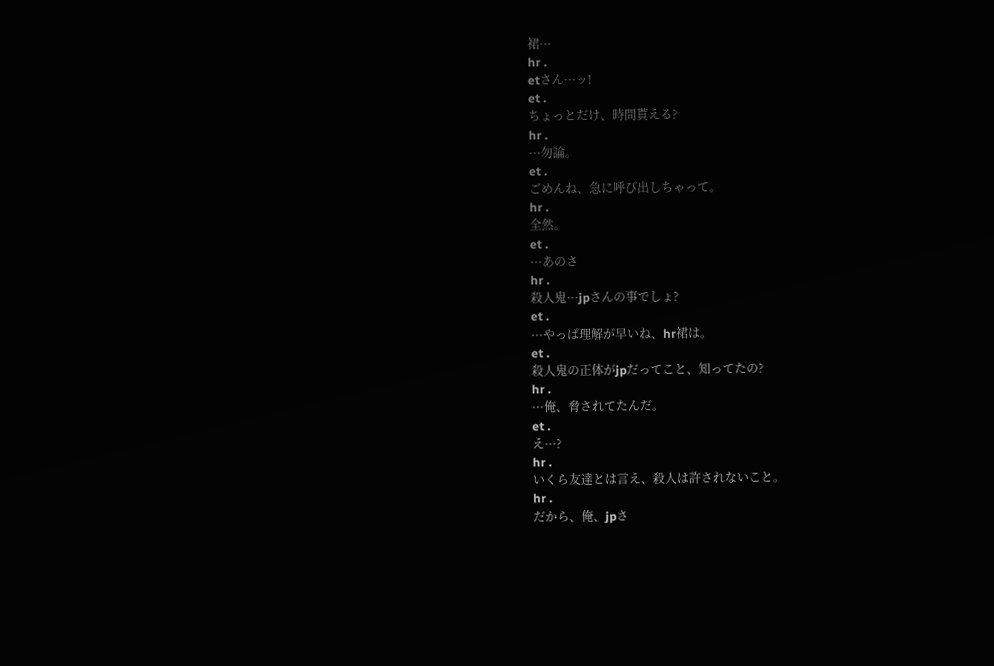裙···
hr .
etさん···ッ!
et .
ちょっとだけ、時間貰える?
hr .
···勿論。
et .
ごめんね、急に呼び出しちゃって。
hr .
全然。
et .
···あのさ
hr .
殺人鬼···jpさんの事でしょ?
et .
···やっぱ理解が早いね、hr裙は。
et .
殺人鬼の正体がjpだってこと、知ってたの?
hr .
···俺、脅されてたんだ。
et .
え···?
hr .
いくら友達とは言え、殺人は許されないこと。
hr .
だから、俺、jpさ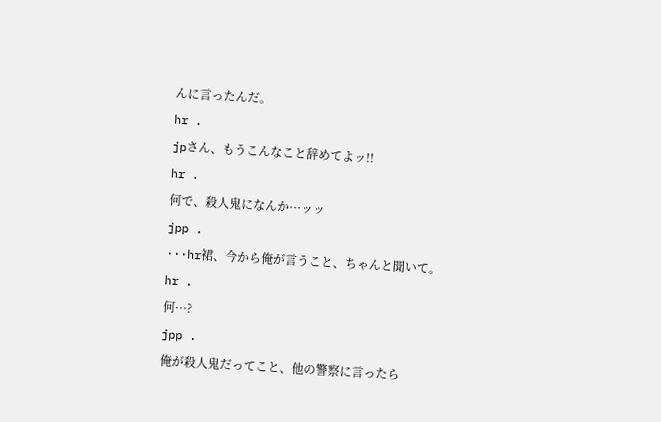んに言ったんだ。
hr .
jpさん、もうこんなこと辞めてよッ!!
hr .
何で、殺人鬼になんか···ッッ
jpp .
···hr裙、今から俺が言うこと、ちゃんと聞いて。
hr .
何···?
jpp .
俺が殺人鬼だってこと、他の警察に言ったら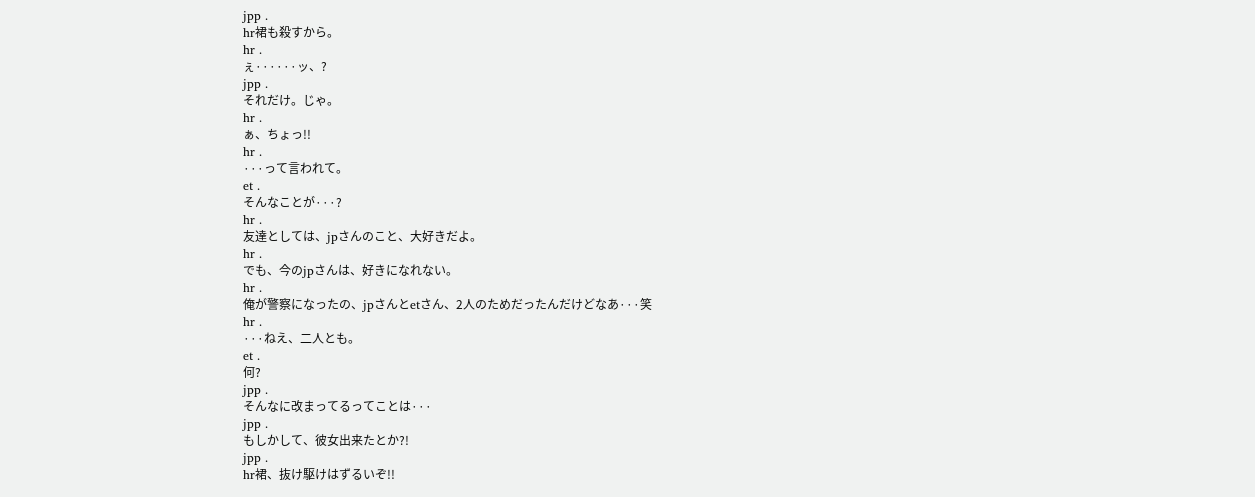jpp .
hr裙も殺すから。
hr .
ぇ······ッ、?
jpp .
それだけ。じゃ。
hr .
ぁ、ちょっ!!
hr .
···って言われて。
et .
そんなことが···?
hr .
友達としては、jpさんのこと、大好きだよ。
hr .
でも、今のjpさんは、好きになれない。
hr .
俺が警察になったの、jpさんとetさん、2人のためだったんだけどなあ···笑
hr .
···ねえ、二人とも。
et .
何?
jpp .
そんなに改まってるってことは···
jpp .
もしかして、彼女出来たとか?!
jpp .
hr裙、抜け駆けはずるいぞ!!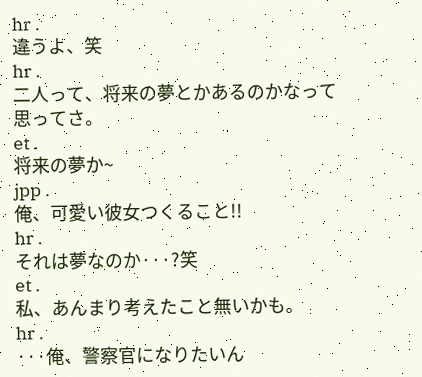hr .
違うよ、笑
hr .
二人って、将来の夢とかあるのかなって思ってさ。
et .
将来の夢か~
jpp .
俺、可愛い彼女つくること!!
hr .
それは夢なのか···?笑
et .
私、あんまり考えたこと無いかも。
hr .
···俺、警察官になりたいん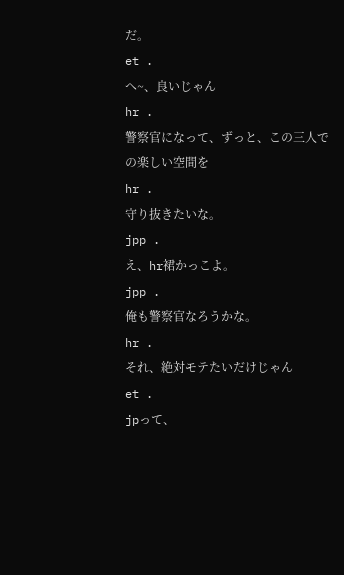だ。
et .
へ~、良いじゃん
hr .
警察官になって、ずっと、この三人での楽しい空間を
hr .
守り抜きたいな。
jpp .
え、hr裙かっこよ。
jpp .
俺も警察官なろうかな。
hr .
それ、絶対モテたいだけじゃん
et .
jpって、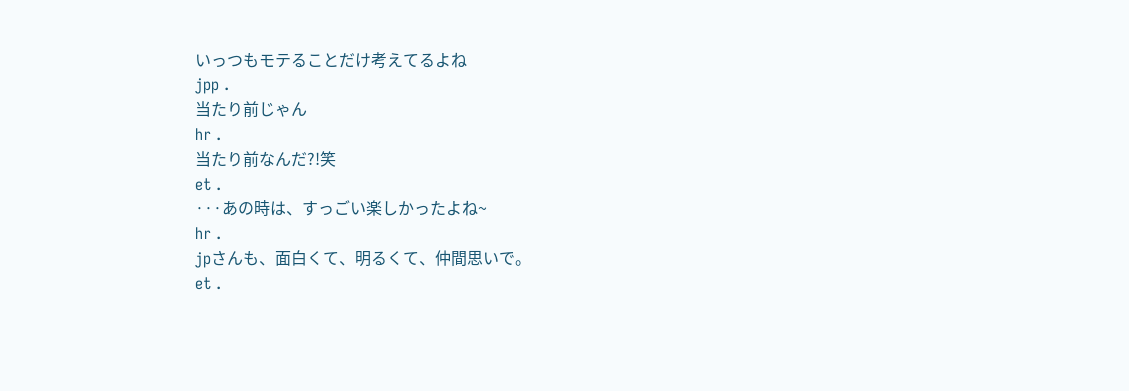いっつもモテることだけ考えてるよね
jpp .
当たり前じゃん
hr .
当たり前なんだ?!笑
et .
···あの時は、すっごい楽しかったよね~
hr .
jpさんも、面白くて、明るくて、仲間思いで。
et .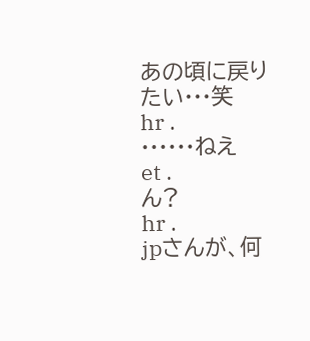あの頃に戻りたい···笑
hr .
······ねえ
et .
ん?
hr .
jpさんが、何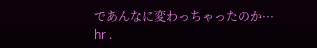であんなに変わっちゃったのか···
hr .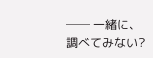── 一緒に、調べてみない?